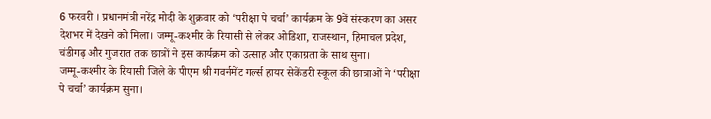6 फरवरी । प्रधानमंत्री नरेंद्र मोदी के शुक्रवार को ‘परीक्षा पे चर्चा’ कार्यक्रम के 9वें संस्करण का असर देशभर में देखने को मिला। जम्मू-कश्मीर के रियासी से लेकर ओडिशा, राजस्थान, हिमाचल प्रदेश, चंडीगढ़ और गुजरात तक छात्रों ने इस कार्यक्रम को उत्साह और एकाग्रता के साथ सुना।
जम्मू-कश्मीर के रियासी जिले के पीएम श्री गवर्नमेंट गर्ल्स हायर सेकेंडरी स्कूल की छात्राओं ने ‘परीक्षा पे चर्चा’ कार्यक्रम सुना।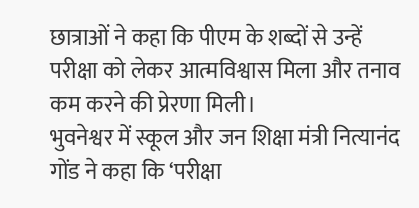छात्राओं ने कहा कि पीएम के शब्दों से उन्हें परीक्षा को लेकर आत्मविश्वास मिला और तनाव कम करने की प्रेरणा मिली।
भुवनेश्वर में स्कूल और जन शिक्षा मंत्री नित्यानंद गोंड ने कहा कि ‘परीक्षा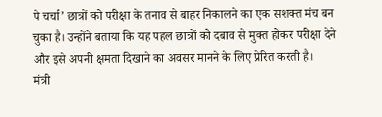पे चर्चा’ छात्रों को परीक्षा के तनाव से बाहर निकालने का एक सशक्त मंच बन चुका है। उन्होंने बताया कि यह पहल छात्रों को दबाव से मुक्त होकर परीक्षा देने और इसे अपनी क्षमता दिखाने का अवसर मानने के लिए प्रेरित करती है।
मंत्री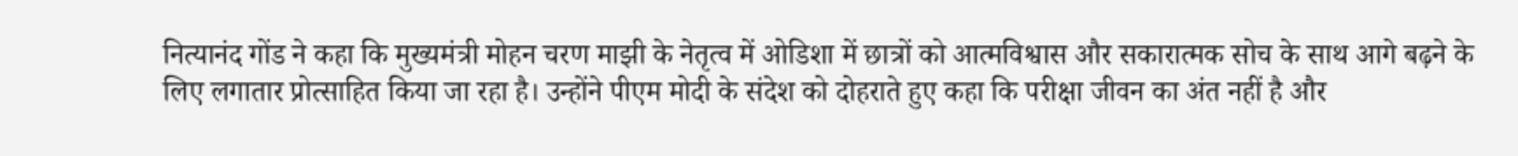नित्यानंद गोंड ने कहा कि मुख्यमंत्री मोहन चरण माझी के नेतृत्व में ओडिशा में छात्रों को आत्मविश्वास और सकारात्मक सोच के साथ आगे बढ़ने के लिए लगातार प्रोत्साहित किया जा रहा है। उन्होंने पीएम मोदी के संदेश को दोहराते हुए कहा कि परीक्षा जीवन का अंत नहीं है और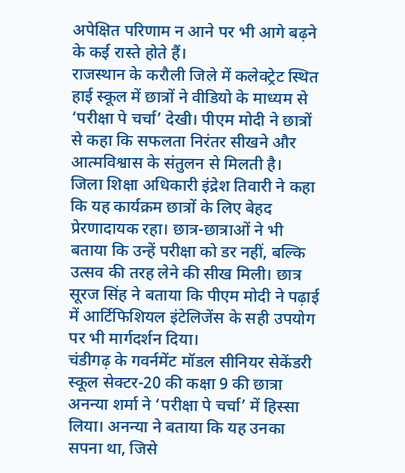अपेक्षित परिणाम न आने पर भी आगे बढ़ने के कई रास्ते होते हैं।
राजस्थान के करौली जिले में कलेक्ट्रेट स्थित हाई स्कूल में छात्रों ने वीडियो के माध्यम से ‘परीक्षा पे चर्चा’ देखी। पीएम मोदी ने छात्रों से कहा कि सफलता निरंतर सीखने और आत्मविश्वास के संतुलन से मिलती है।
जिला शिक्षा अधिकारी इंद्रेश तिवारी ने कहा कि यह कार्यक्रम छात्रों के लिए बेहद प्रेरणादायक रहा। छात्र-छात्राओं ने भी बताया कि उन्हें परीक्षा को डर नहीं, बल्कि उत्सव की तरह लेने की सीख मिली। छात्र सूरज सिंह ने बताया कि पीएम मोदी ने पढ़ाई में आर्टिफिशियल इंटेलिजेंस के सही उपयोग पर भी मार्गदर्शन दिया।
चंडीगढ़ के गवर्नमेंट मॉडल सीनियर सेकेंडरी स्कूल सेक्टर-20 की कक्षा 9 की छात्रा अनन्या शर्मा ने ‘परीक्षा पे चर्चा’ में हिस्सा लिया। अनन्या ने बताया कि यह उनका सपना था, जिसे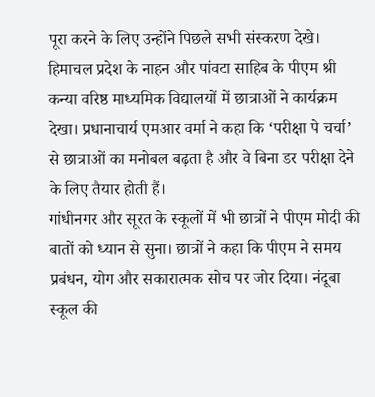पूरा करने के लिए उन्होंने पिछले सभी संस्करण देखे।
हिमाचल प्रदेश के नाहन और पांवटा साहिब के पीएम श्री कन्या वरिष्ठ माध्यमिक विद्यालयों में छात्राओं ने कार्यक्रम देखा। प्रधानाचार्य एमआर वर्मा ने कहा कि ‘परीक्षा पे चर्चा’ से छात्राओं का मनोबल बढ़ता है और वे बिना डर परीक्षा देने के लिए तैयार होती हैं।
गांधीनगर और सूरत के स्कूलों में भी छात्रों ने पीएम मोदी की बातों को ध्यान से सुना। छात्रों ने कहा कि पीएम ने समय प्रबंधन, योग और सकारात्मक सोच पर जोर दिया। नंदूबा स्कूल की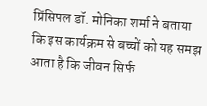प्रिंसिपल डॉ. मोनिका शर्मा ने बताया कि इस कार्यक्रम से बच्चों को यह समझ आता है कि जीवन सिर्फ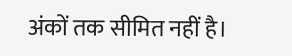अंकों तक सीमित नहीं है।